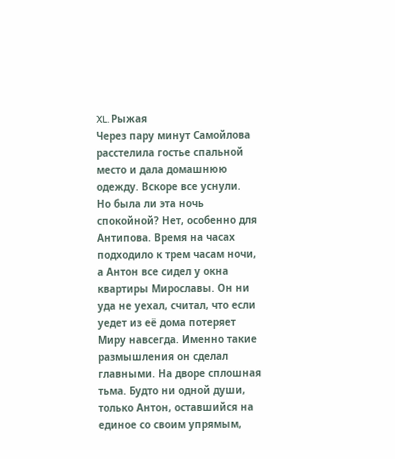XL. Рыжая
Через пару минут Самойлова расстелила гостье спальной место и дала домашнюю одежду. Вскоре все уснули.
Но была ли эта ночь спокойной? Нет, особенно для Антипова. Время на часах подходило к трем часам ночи, а Антон все сидел у окна квартиры Мирославы. Он ни уда не уехал, считал, что если уедет из её дома потеряет Миру навсегда. Именно такие размышления он сделал главными. На дворе сплошная тьма. Будто ни одной души, только Антон, оставшийся на единое со своим упрямым,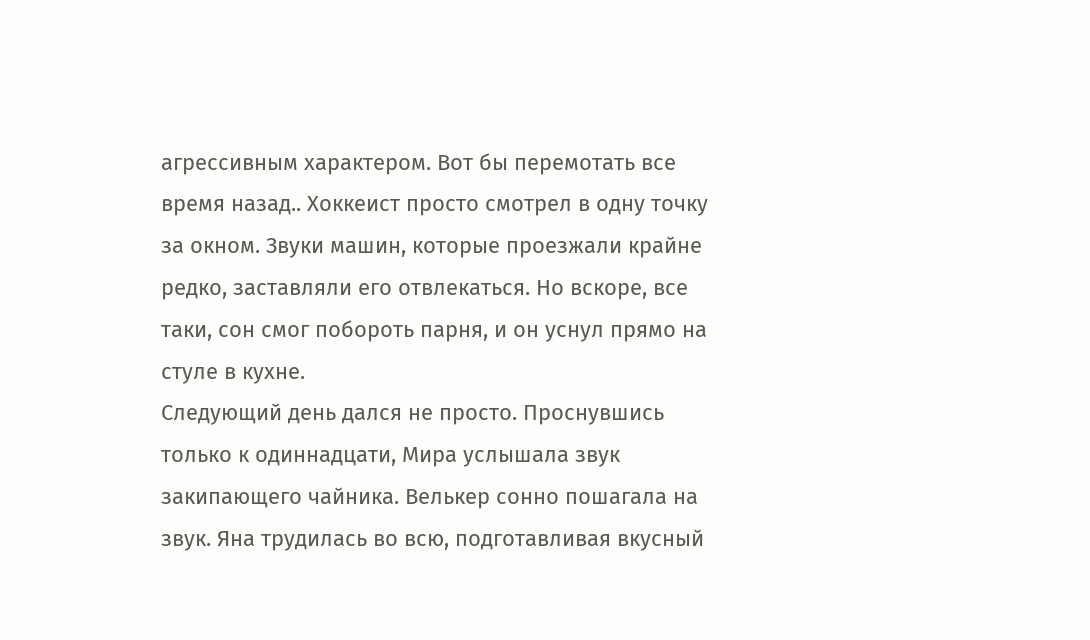агрессивным характером. Вот бы перемотать все время назад.. Хоккеист просто смотрел в одну точку за окном. Звуки машин, которые проезжали крайне редко, заставляли его отвлекаться. Но вскоре, все таки, сон смог побороть парня, и он уснул прямо на стуле в кухне.
Следующий день дался не просто. Проснувшись только к одиннадцати, Мира услышала звук закипающего чайника. Велькер сонно пошагала на звук. Яна трудилась во всю, подготавливая вкусный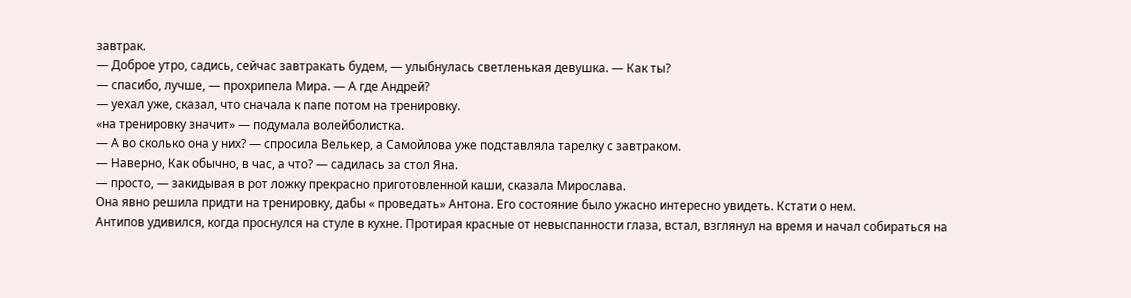завтрак.
— Доброе утро, садись, сейчас завтракать будем, — улыбнулась светленькая девушка. — Как ты?
— спасибо, лучше, — прохрипела Мира. — А где Андрей?
— уехал уже, сказал, что сначала к папе потом на тренировку.
«на тренировку значит» — подумала волейболистка.
— А во сколько она у них? — спросила Велькер, а Самойлова уже подставляла тарелку с завтраком.
— Наверно, Как обычно, в час, а что? — садилась за стол Яна.
— просто, — закидывая в рот ложку прекрасно приготовленной каши, сказала Мирослава.
Она явно решила придти на тренировку, дабы « проведать» Антона. Его состояние было ужасно интересно увидеть. Кстати о нем.
Антипов удивился, когда проснулся на стуле в кухне. Протирая красные от невыспанности глаза, встал, взглянул на время и начал собираться на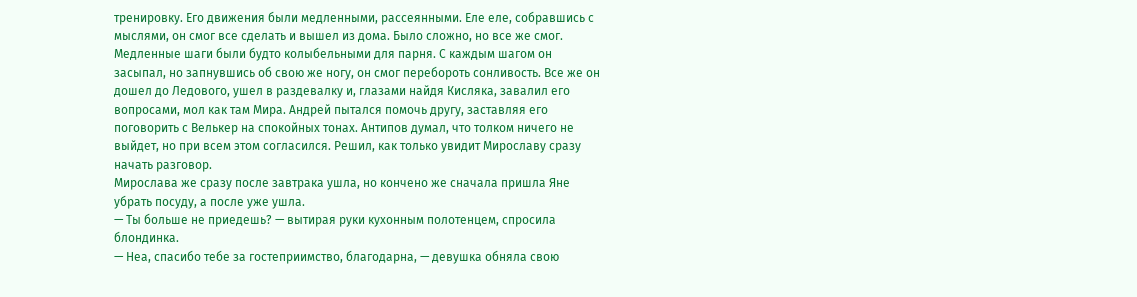тренировку. Его движения были медленными, рассеянными. Еле еле, собравшись с мыслями, он смог все сделать и вышел из дома. Было сложно, но все же смог.
Медленные шаги были будто колыбельными для парня. С каждым шагом он засыпал, но запнувшись об свою же ногу, он смог перебороть сонливость. Все же он дошел до Ледового, ушел в раздевалку и, глазами найдя Кисляка, завалил его вопросами, мол как там Мира. Андрей пытался помочь другу, заставляя его поговорить с Велькер на спокойных тонах. Антипов думал, что толком ничего не выйдет, но при всем этом согласился. Решил, как только увидит Мирославу сразу начать разговор.
Мирослава же сразу после завтрака ушла, но кончено же сначала пришла Яне убрать посуду, а после уже ушла.
— Ты больше не приедешь? — вытирая руки кухонным полотенцем, спросила блондинка.
— Неа, спасибо тебе за гостеприимство, благодарна, — девушка обняла свою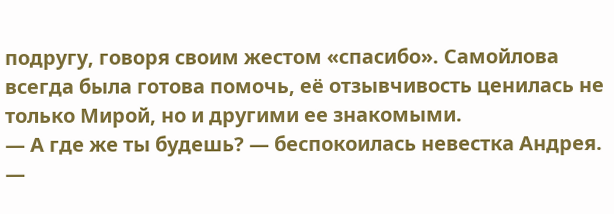подругу, говоря своим жестом «спасибо». Самойлова всегда была готова помочь, её отзывчивость ценилась не только Мирой, но и другими ее знакомыми.
— А где же ты будешь? — беспокоилась невестка Андрея.
—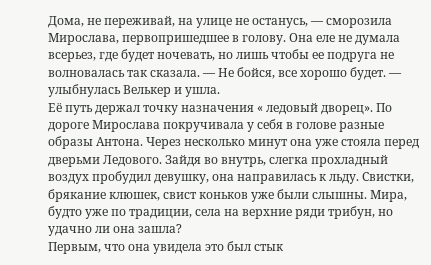Дома, не переживай, на улице не останусь, — сморозила Мирослава, первопришедшее в голову. Она еле не думала всерьез, где будет ночевать, но лишь чтобы ее подруга не волновалась так сказала. — Не бойся, все хорошо будет. — улыбнулась Велькер и ушла.
Её путь держал точку назначения « ледовый дворец». По дороге Мирослава покручивала у себя в голове разные образы Антона. Через несколько минут она уже стояла перед дверьми Ледового. Зайдя во внутрь, слегка прохладный воздух пробудил девушку, она направилась к льду. Свистки, брякание клюшек, свист коньков уже были слышны. Мира, будто уже по традиции, села на верхние ряди трибун, но удачно ли она зашла?
Первым, что она увидела это был стык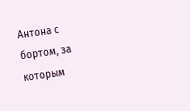Антона с бортом, за которым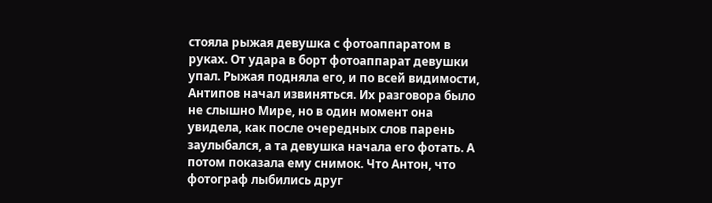стояла рыжая девушка с фотоаппаратом в руках. От удара в борт фотоаппарат девушки упал. Рыжая подняла его, и по всей видимости, Антипов начал извиняться. Их разговора было не слышно Мире, но в один момент она увидела, как после очередных слов парень заулыбался, а та девушка начала его фотать. А потом показала ему снимок. Что Антон, что фотограф лыбились друг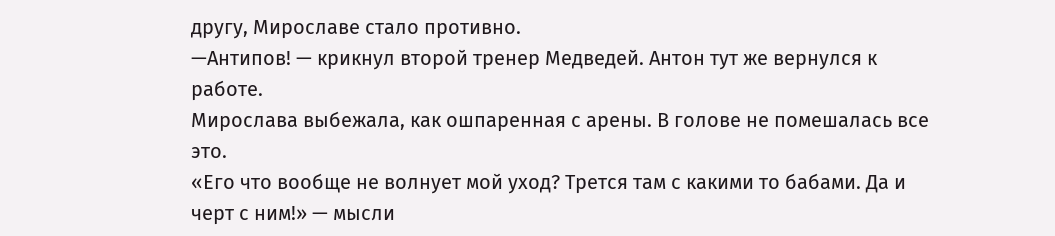другу, Мирославе стало противно.
—Антипов! — крикнул второй тренер Медведей. Антон тут же вернулся к работе.
Мирослава выбежала, как ошпаренная с арены. В голове не помешалась все это.
«Его что вообще не волнует мой уход? Трется там с какими то бабами. Да и черт с ним!» — мысли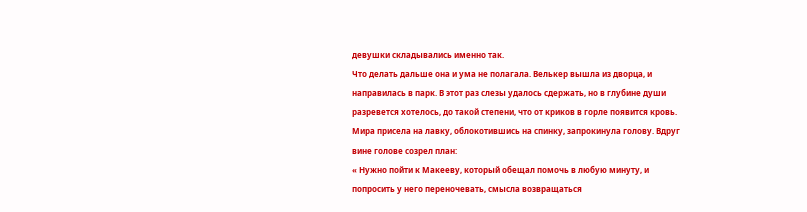девушки складывались именно так.
Что делать дальше она и ума не полагала. Велькер вышла из дворца, и направилась в парк. В этот раз слезы удалось сдержать, но в глубине души разревется хотелось, до такой степени, что от криков в горле появится кровь. Мира присела на лавку, облокотившись на спинку, запрокинула голову. Вдруг вине голове созрел план:
« Нужно пойти к Макееву, который обещал помочь в любую минуту, и попросить у него переночевать, смысла возвращаться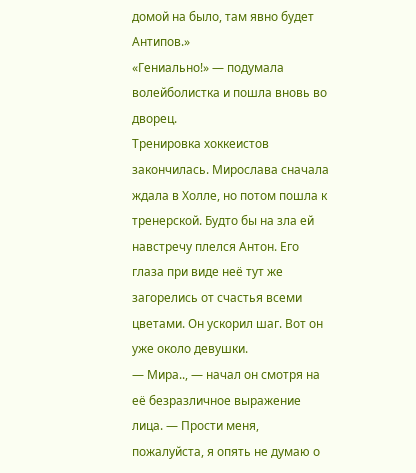домой на было, там явно будет Антипов.»
«Гениально!» — подумала волейболистка и пошла вновь во дворец.
Тренировка хоккеистов закончилась. Мирослава сначала ждала в Холле, но потом пошла к тренерской. Будто бы на зла ей навстречу плелся Антон. Его глаза при виде неё тут же загорелись от счастья всеми цветами. Он ускорил шаг. Вот он уже около девушки.
— Мира.., — начал он смотря на её безразличное выражение лица. — Прости меня, пожалуйста, я опять не думаю о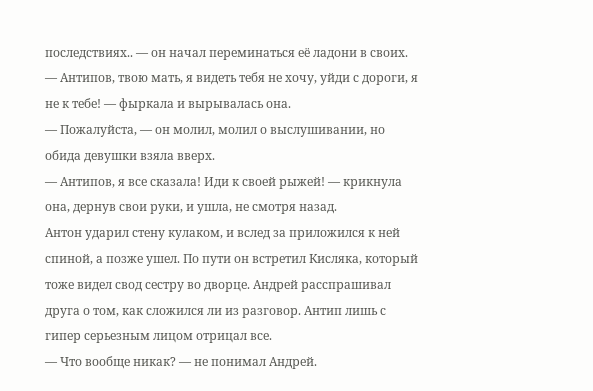последствиях.. — он начал переминаться её ладони в своих.
— Антипов, твою мать, я видеть тебя не хочу, уйди с дороги, я не к тебе! — фыркала и вырывалась она.
— Пожалуйста, — он молил, молил о выслушивании, но обида девушки взяла вверх.
— Антипов, я все сказала! Иди к своей рыжей! — крикнула она, дернув свои руки, и ушла, не смотря назад.
Антон ударил стену кулаком, и вслед за приложился к ней спиной, а позже ушел. По пути он встретил Кисляка, который тоже видел свод сестру во дворце. Андрей расспрашивал друга о том, как сложился ли из разговор. Антип лишь с гипер серьезным лицом отрицал все.
— Что вообще никак? — не понимал Андрей.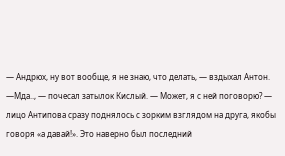— Андрюх, ну вот вообще, я не знаю, что делать, — вздыхал Антон.
—Мда.., — почесал затылок Кислый. — Может, я с ней поговорю? — лицо Антипова сразу поднялось с зорким взглядом на друга, якобы говоря «а давай!». Это наверно был последний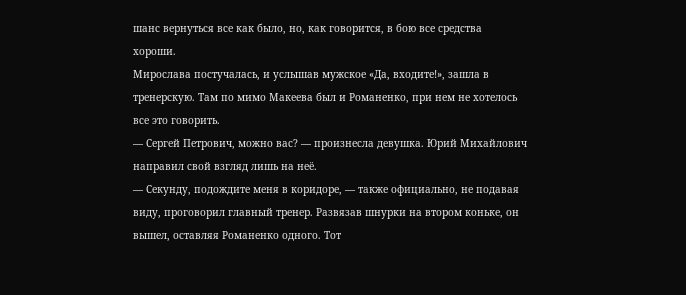шанс вернуться все как было, но, как говорится, в бою все средства хороши.
Мирослава постучалась, и услышав мужское «Да, входите!», зашла в тренерскую. Там по мимо Макеева был и Романенко, при нем не хотелось все это говорить.
— Сергей Петрович, можно вас? — произнесла девушка. Юрий Михайлович направил свой взгляд лишь на неё.
— Секунду, подождите меня в коридоре, — также официально, не подавая виду, проговорил главный тренер. Развязав шнурки на втором коньке, он вышел, оставляя Романенко одного. Тот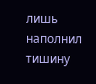лишь наполнил тишину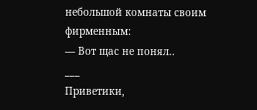небольшой комнаты своим фирменным:
— Вот щас не понял..
___
Приветики,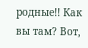родные!! Как вы там? Вот,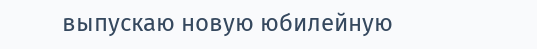выпускаю новую юбилейную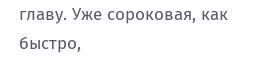главу. Уже сороковая, как быстро,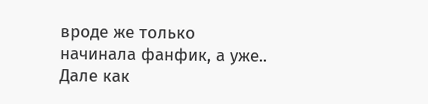вроде же только начинала фанфик, а уже.. Дале как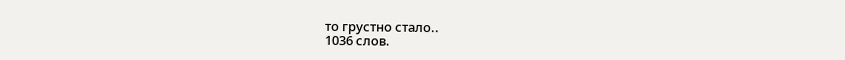то грустно стало..
1036 слов.